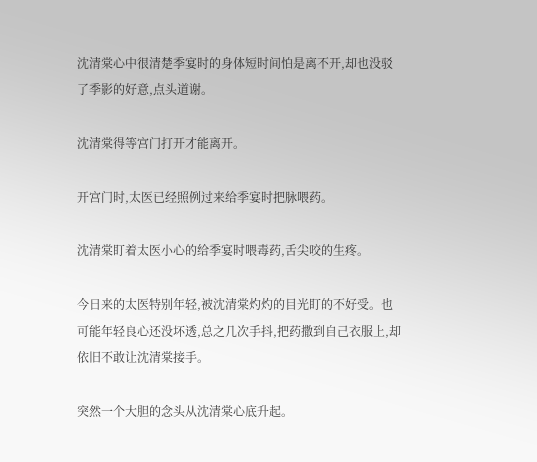沈清棠心中很清楚季宴时的身体短时间怕是离不开,却也没驳了季影的好意,点头道谢。

沈清棠得等宫门打开才能离开。

开宫门时,太医已经照例过来给季宴时把脉喂药。

沈清棠盯着太医小心的给季宴时喂毒药,舌尖咬的生疼。

今日来的太医特别年轻,被沈清棠灼灼的目光盯的不好受。也可能年轻良心还没坏透,总之几次手抖,把药撒到自己衣服上,却依旧不敢让沈清棠接手。

突然一个大胆的念头从沈清棠心底升起。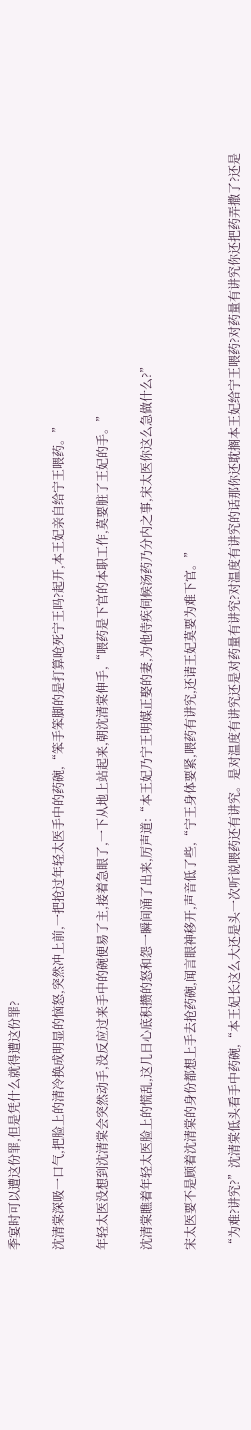季宴时可以遭这份罪,但是凭什么就得遭这份罪?

沈清棠深吸一口气,把脸上的清冷换成明显的恼怒,突然冲上前,一把抢过年轻太医手中的药碗,“笨手笨脚的是打算呛死宁王吗?起开,本王妃亲自给宁王喂药。”

年轻太医没想到沈清棠会突然动手,没反应过来手中的碗便易了主,接着急眼了,一下从地上站起来,朝沈清棠伸手,“喂药是下官的本职工作,莫要脏了王妃的手。”

沈清棠瞧着年轻太医脸上的慌乱,这几日心底积攒的怒和怨一瞬间涌了出来,厉声道:“本王妃乃宁王明媒正娶的妻,为他侍疾伺候汤药乃分内之事,宋太医你这么急做什么?”

宋太医要不是顾着沈清棠的身份都想上手去抢药碗,闻言眼神移开,声音低了些,“宁王身体要紧,喂药有讲究,还请王妃莫要为难下官。”

“为难?讲究?”沈清棠低头看手中药碗,“本王妃长这么大还是头一次听说喂药还有讲究。是对温度有讲究还是对药量有讲究?对温度有讲究的话那你还耽搁本王妃给宁王喂药?对药量有讲究你还把药弄撒了?还是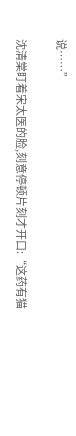说……”

沈清棠盯着宋太医的脸,刻意停顿片刻才开口:“这药有猫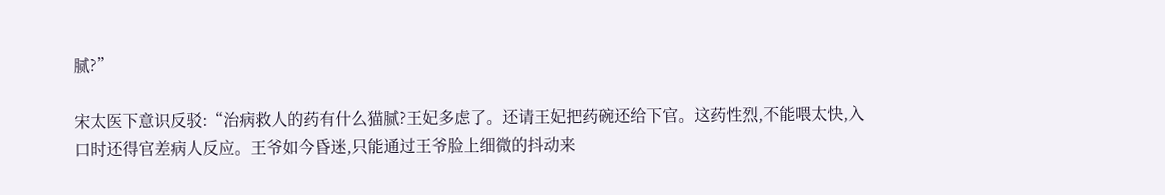腻?”

宋太医下意识反驳:“治病救人的药有什么猫腻?王妃多虑了。还请王妃把药碗还给下官。这药性烈,不能喂太快,入口时还得官差病人反应。王爷如今昏迷,只能通过王爷脸上细微的抖动来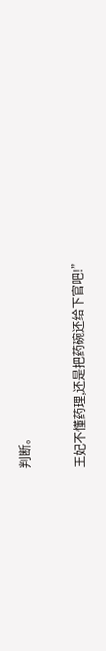判断。

王妃不懂药理,还是把药碗还给下官吧!”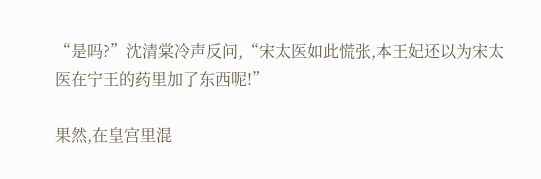“是吗?”沈清棠冷声反问,“宋太医如此慌张,本王妃还以为宋太医在宁王的药里加了东西呢!”

果然,在皇宫里混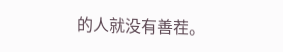的人就没有善茬。